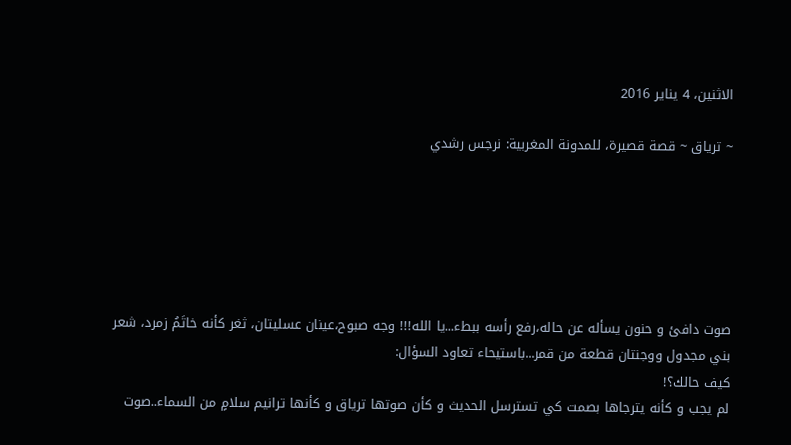الاثنين، 4 يناير 2016

~ ترياق ~ قصة قصيرة، للمدونة المغربية: نرجس رشدي






صوت دافئ و حنون يسأله عن حاله،رفع رأسه ببطء...يا الله!!! وجه صبوح،عينان عسليتان، ثغر كأنه خاتَمُ زمرد، شعر بني مجدول ووجنتان قطعة من قمر...باستيحاء تعاود السؤال:
كيف حالك؟!
لم يجب و كأنه يترجاها بصمت كي تسترسل الحديث و كأن صوتها ترياق و كأنها ترانيم سلامٍ من السماء..صوت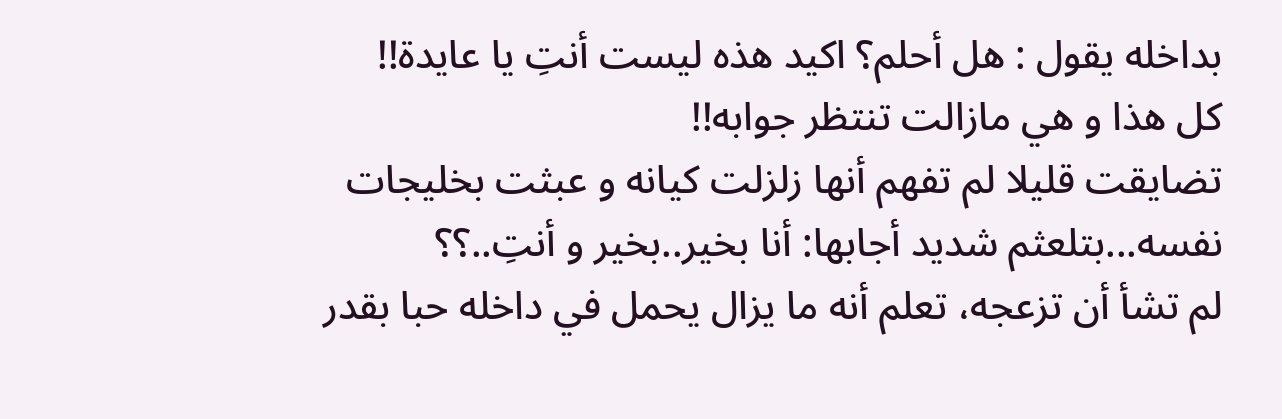بداخله يقول : هل أحلم؟ اكيد هذه ليست أنتِ يا عايدة!!
كل هذا و هي مازالت تنتظر جوابه!!
تضايقت قليلا لم تفهم أنها زلزلت كيانه و عبثت بخليجات نفسه...بتلعثم شديد أجابها: أنا بخير..بخير و أنتِ..؟؟
لم تشأ أن تزعجه، تعلم أنه ما يزال يحمل في داخله حبا بقدر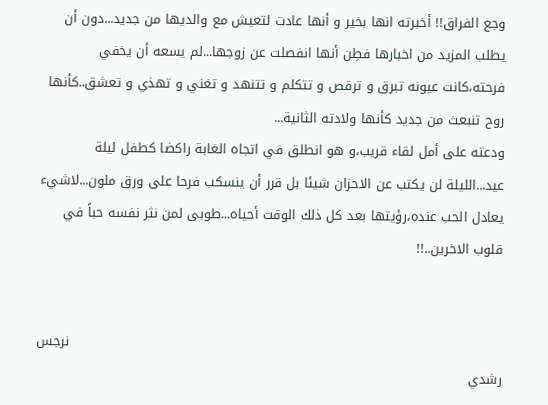وجع الفراق!! أخبرته انها بخير و أنها عادت لتعيش مع والديها من جديد...دون أن يطلب المزيد من اخبارها فطِن أنها انفصلت عن زوجها...لم يسعه أن يخفي فرحته،كانت عيونه تبرق و ترقص و تتكلم و تتنهد و تغني و تهذي و تعشق..كأنها روح تنبعث من جديد كأنها ولادته الثانية...
ودعته على أمل لقاء قريب،و هو انطلق في اتجاه الغابة راكضا كطفل ليلة عيد...الليلة لن يكتب عن الاحزان شيئا بل قرر أن ينسكب فرحا على ورق ملون...لاشيء يعادل الحب عنده،رؤيتها بعد كل ذلك الوقت أحياه...طوبى لمن نثر نفسه حباً في قلوب الاخرين..!!


                                                                                                  نرجس رشدي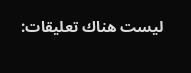ليست هناك تعليقات: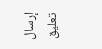إرسال تعليق